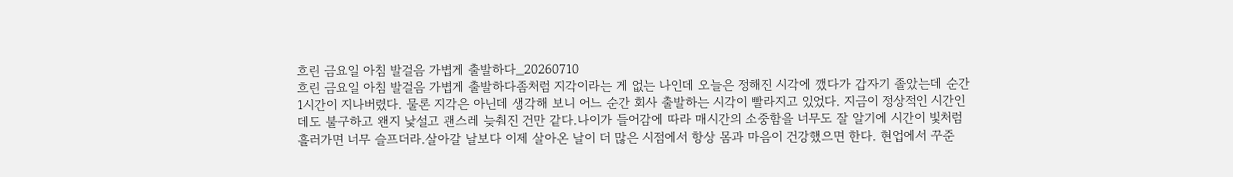흐린 금요일 아침 발걸음 가볍게 출발하다_20260710
흐린 금요일 아침 발걸음 가볍게 출발하다좀처럼 지각이라는 게 없는 나인데 오늘은 정해진 시각에 깼다가 갑자기 졸았는데 순간 1시간이 지나버렸다. 물론 지각은 아닌데 생각해 보니 어느 순간 회사 출발하는 시각이 빨라지고 있었다. 지금이 정상적인 시간인데도 불구하고 왠지 낯설고 괜스레 늦춰진 건만 같다.나이가 들어감에 따라 매시간의 소중함을 너무도 잘 알기에 시간이 빛처럼 흘러가면 너무 슬프더라.살아갈 날보다 이제 살아온 날이 더 많은 시점에서 항상 몸과 마음이 건강했으면 한다. 현업에서 꾸준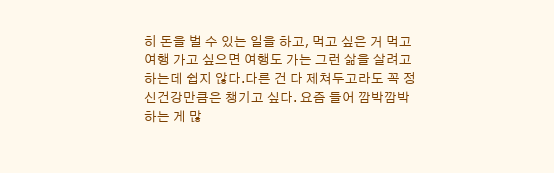히 돈을 벌 수 있는 일을 하고, 먹고 싶은 거 먹고 여행 가고 싶으면 여행도 가는 그런 삶을 살려고 하는데 쉽지 않다.다른 건 다 제쳐두고라도 꼭 정신건강만큼은 챙기고 싶다. 요즘 들어 깜박깜박하는 게 많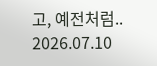고, 예전처럼..
2026.07.10